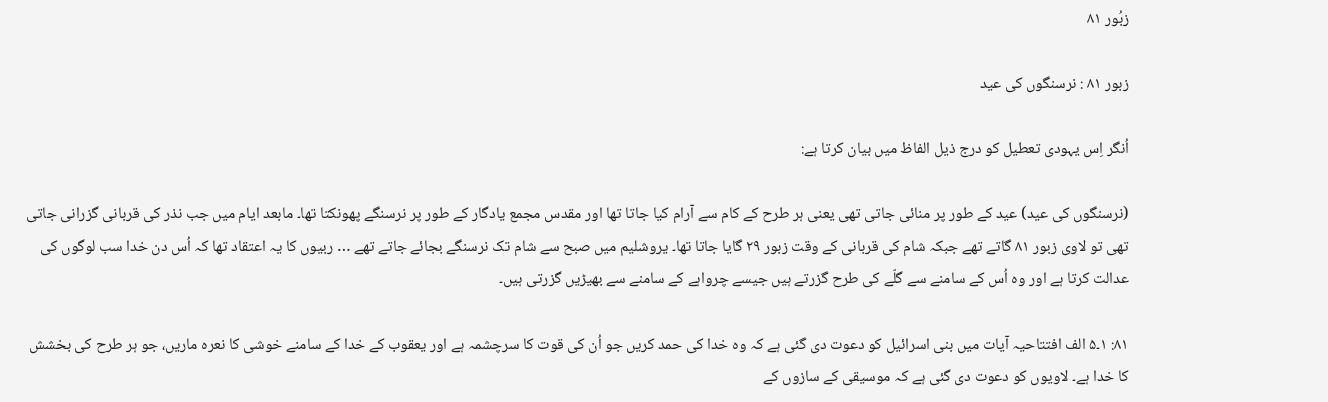زبُور ۸۱

زبور ۸۱ : نرسنگوں کی عید

اُنگر اِس یہودی تعطیل کو درج ذیل الفاظ میں بیان کرتا ہے:

(نرسنگوں کی عید) عید کے طور پر منائی جاتی تھی یعنی ہر طرح کے کام سے آرام کیا جاتا تھا اور مقدس مجمع یادگار کے طور پر نرسنگے پھونکتا تھا۔ مابعد ایام میں جب نذر کی قربانی گزرانی جاتی تھی تو لاوی زبور ۸۱ گاتے تھے جبکہ شام کی قربانی کے وقت زبور ۲۹ گایا جاتا تھا۔ یروشلیم میں صبح سے شام تک نرسنگے بجائے جاتے تھے … ربیوں کا یہ اعتقاد تھا کہ اُس دن خدا سب لوگوں کی عدالت کرتا ہے اور وہ اُس کے سامنے سے گلّے کی طرح گزرتے ہیں جیسے چرواہے کے سامنے سے بھیڑیں گزرتی ہیں۔

۸۱: ۱۔۵ الف افتتاحیہ آیات میں بنی اسرائیل کو دعوت دی گئی ہے کہ وہ خدا کی حمد کریں جو اُن کی قوت کا سرچشمہ ہے اور یعقوب کے خدا کے سامنے خوشی کا نعرہ ماریں، جو ہر طرح کی بخشش کا خدا ہے۔ لاویوں کو دعوت دی گئی ہے کہ موسیقی کے سازوں کے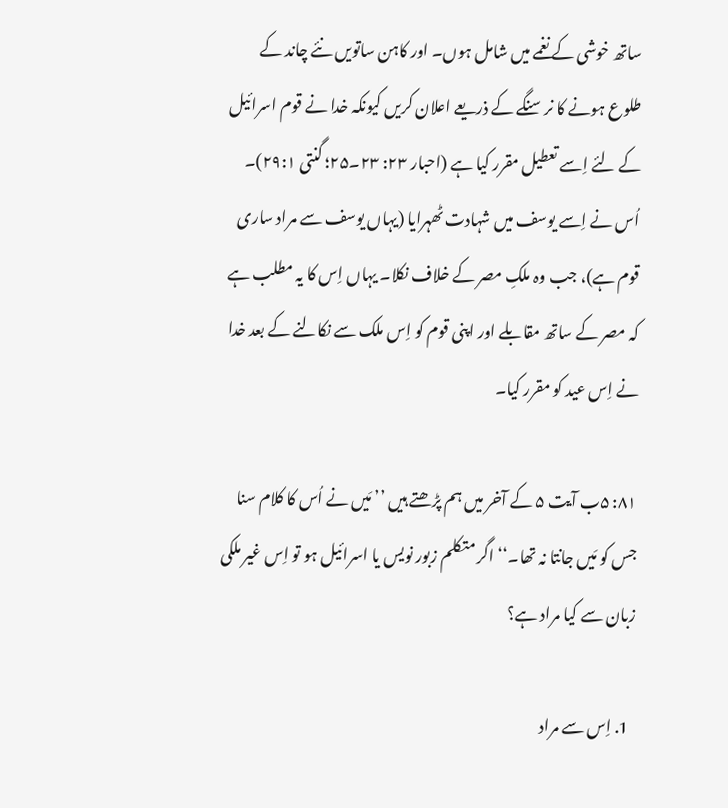ساتھ خوشی کے نغمے میں شامل ہوں۔ اور کاہن ساتویں نئے چاند کے طلوع ہونے کا نرسنگے کے ذریعے اعلان کریں کیونکہ خدا نے قوم اسرائیل کے لئے اِسے تعطیل مقرر کیا ہے (احبار ۲۳: ۲۳۔۲۵؛ گنتی ۲۹:۱)۔ اُس نے اِسے یوسف میں شہادت ٹھہرایا (یہاں یوسف سے مراد ساری قوم ہے)، جب وہ ملکِ مصر کے خلاف نکلا۔ یہاں اِس کا یہ مطلب ہے کہ مصر کے ساتھ مقابلے اور اپنی قوم کو اِس ملک سے نکالنے کے بعد خدا نے اِس عید کو مقرر کیا۔

۸۱: ۵ب آیت ۵ کے آخر میں ہم پڑھتے ہیں ’’ مَیں نے اُس کا کلام سنا جس کو مَیں جانتا نہ تھا۔‘‘ اگر متکلم زبور نویس یا اسرائیل ہو تو اِس غیر ملکی زبان سے کیا مراد ہے؟

  1. اِس سے مراد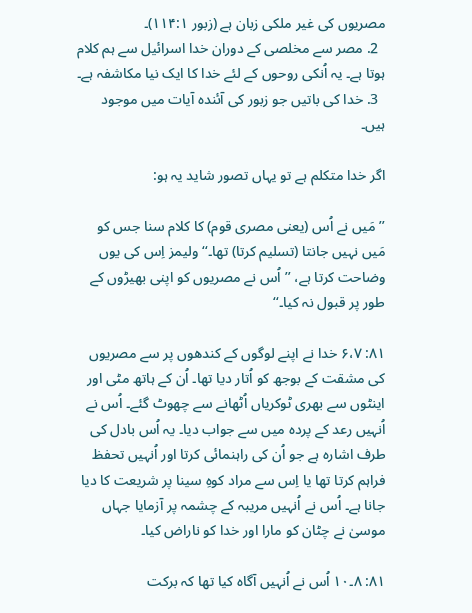مصریوں کی غیر ملکی زبان ہے (زبور ۱۱۴:۱)۔
  2. مصر سے مخلصی کے دوران خدا اسرائیل سے ہم کلام ہوتا ہے۔ یہ اُنکی روحوں کے لئے خدا کا ایک نیا مکاشفہ ہے۔
  3. خدا کی باتیں جو زبور کی آئندہ آیات میں موجود ہیں۔

اگر خدا متکلم ہے تو یہاں تصور شاید یہ ہو:

’’ مَیں نے اُس (یعنی مصری قوم) کا کلام سنا جس کو مَیں نہیں جانتا (تسلیم کرتا) تھا۔‘‘ ولیمز اِس کی یوں وضاحت کرتا ہے، ’’اُس نے مصریوں کو اپنی بھیڑوں کے طور پر قبول نہ کیا۔‘‘

۸۱: ۶،۷ خدا نے اپنے لوگوں کے کندھوں پر سے مصریوں کی مشقت کے بوجھ کو اُتار دیا تھا۔ اُن کے ہاتھ مٹی اور اینٹوں سے بھری ٹوکریاں اُٹھانے سے چھوٹ گئے۔ اُس نے اُنہیں رعد کے پردہ میں سے جواب دیا۔ یہ اُس بادل کی طرف اشارہ ہے جو اُن کی راہنمائی کرتا اور اُنہیں تحفظ فراہم کرتا تھا یا اِس سے مراد کوہِ سینا پر شریعت کا دیا جانا ہے۔ اُس نے اُنہیں مریبہ کے چشمہ پر آزمایا جہاں موسیٰ نے چٹان کو مارا اور خدا کو ناراض کیا۔

۸۱: ۸۔۱۰ اُس نے اُنہیں آگاہ کیا تھا کہ برکت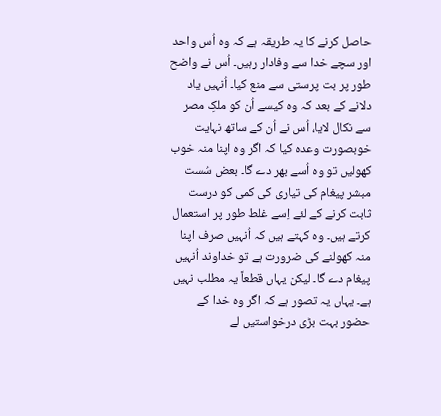حاصل کرنے کا یہ طریقہ ہے کہ وہ اُس واحد اور سچے خدا سے وفادار رہیں۔ اُس نے واضح طور پر بت پرستی سے منع کیا۔ اُنہیں یاد دلانے کے بعد کہ وہ کیسے اُن کو ملکِ مصر سے نکال لایا، اُس نے اُن کے ساتھ نہایت خوبصورت وعدہ کیا کہ اگر وہ اپنا منہ خوب کھولیں تو وہ اُسے بھر دے گا۔ بعض سُست مبشر پیغام کی تیاری کی کمی کو درست ثابت کرنے کے لئے اِسے غلط طور پر استعمال کرتے ہیں۔ وہ کہتے ہیں کہ اُنہیں صرف اپنا منہ کھولنے کی ضرورت ہے تو خداوند اُنہیں پیغام دے گا۔ لیکن یہاں قطعاً یہ مطلب نہیں ہے۔ یہاں یہ تصور ہے کہ اگر وہ خدا کے حضور بہت بڑی درخواستیں لے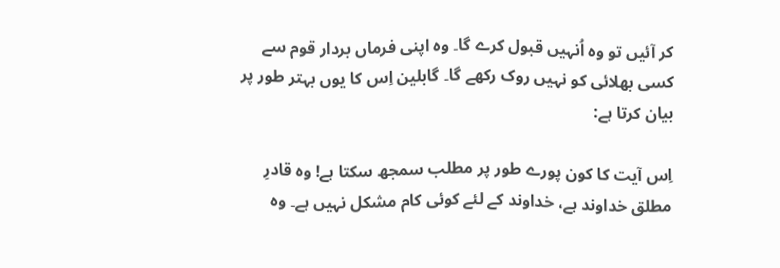کر آئیں تو وہ اُنہیں قبول کرے گا۔ وہ اپنی فرماں بردار قوم سے کسی بھلائی کو نہیں روک رکھے گا۔ گابلین اِس کا یوں بہتر طور پر بیان کرتا ہے:

اِس آیت کا کون پورے طور پر مطلب سمجھ سکتا ہے! وہ قادرِ مطلق خداوند ہے، خداوند کے لئے کوئی کام مشکل نہیں ہے۔ وہ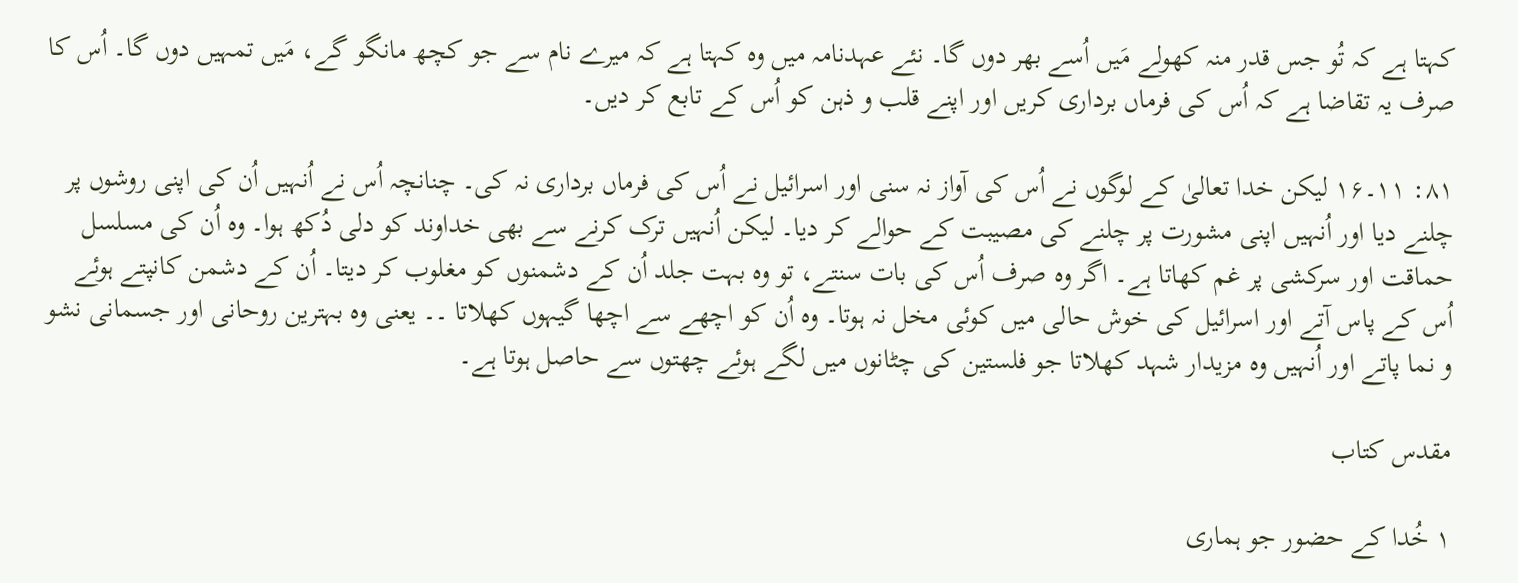کہتا ہے کہ تُو جس قدر منہ کھولے مَیں اُسے بھر دوں گا۔ نئے عہدنامہ میں وہ کہتا ہے کہ میرے نام سے جو کچھ مانگو گے، مَیں تمہیں دوں گا۔ اُس کا صرف یہ تقاضا ہے کہ اُس کی فرماں برداری کریں اور اپنے قلب و ذہن کو اُس کے تابع کر دیں۔

۸۱: ۱۱۔۱۶ لیکن خدا تعالیٰ کے لوگوں نے اُس کی آواز نہ سنی اور اسرائیل نے اُس کی فرماں برداری نہ کی۔ چنانچہ اُس نے اُنہیں اُن کی اپنی روشوں پر چلنے دیا اور اُنہیں اپنی مشورت پر چلنے کی مصیبت کے حوالے کر دیا۔ لیکن اُنہیں ترک کرنے سے بھی خداوند کو دلی دُکھ ہوا۔ وہ اُن کی مسلسل حماقت اور سرکشی پر غم کھاتا ہے۔ اگر وہ صرف اُس کی بات سنتے، تو وہ بہت جلد اُن کے دشمنوں کو مغلوب کر دیتا۔ اُن کے دشمن کانپتے ہوئے اُس کے پاس آتے اور اسرائیل کی خوش حالی میں کوئی مخل نہ ہوتا۔ وہ اُن کو اچھے سے اچھا گیہوں کھلاتا ۔۔ یعنی وہ بہترین روحانی اور جسمانی نشو و نما پاتے اور اُنہیں وہ مزیدار شہد کھلاتا جو فلستین کی چٹانوں میں لگے ہوئے چھتوں سے حاصل ہوتا ہے۔

مقدس کتاب

۱ خُدا کے حضور جو ہماری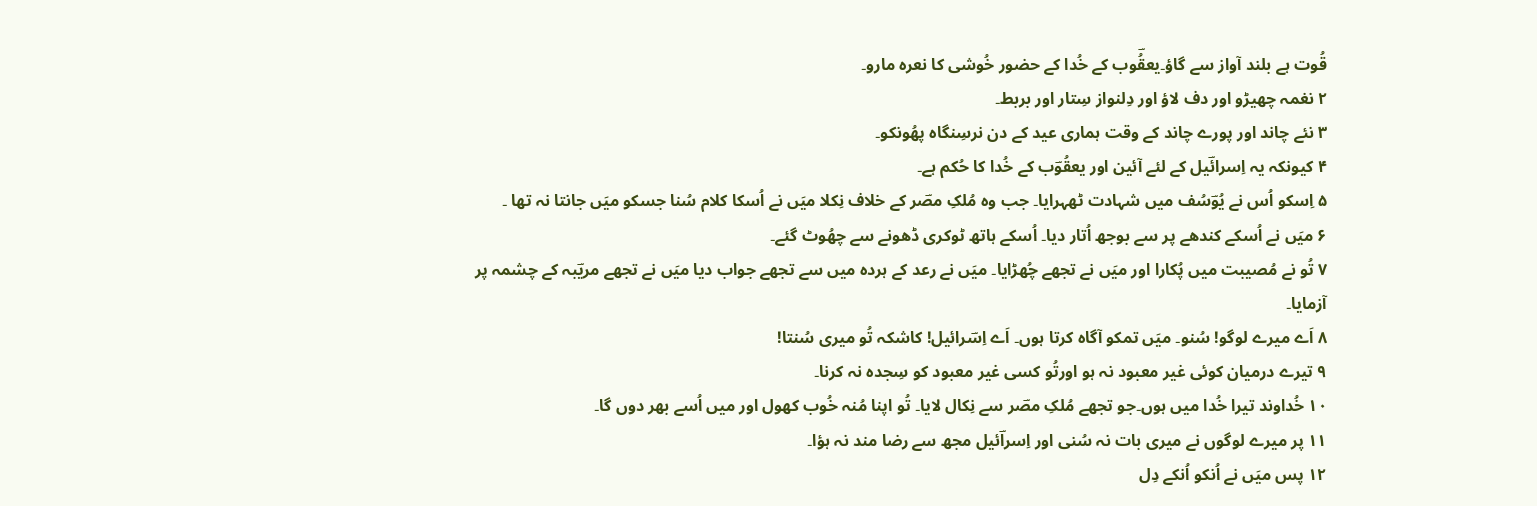قُوت ہے بلند آواز سے گاؤ۔یعقُؔوب کے خُدا کے حضور خُوشی کا نعرہ مارو۔
۲ نغمہ چھیڑو اور دف لاؤ اور دِلنواز سِتار اور بربط۔
۳ نئے چاند اور پورے چاند کے وقت ہماری عید کے دن نرسِنگاہ پھُونکو۔
۴ کیونکہ یہ اِسرائؔیل کے لئے آئین اور یعقُوؔب کے خُدا کا حُکم ہے۔
۵ اِسکو اُس نے یُوؔسُف میں شہادت ٹھہرایا۔ جب وہ مُلکِ مصؔر کے خلاف نِکلا میَں نے اُسکا کلام سُنا جسکو میَں جانتا نہ تھا ۔
۶ میَں نے اُسکے کندھے پر سے بوجھ اُتار دیا۔ اُسکے ہاتھ ٹوکری ڈھونے سے چھُوٹ گئے۔
۷ تُو نے مُصیبت میں پُکارا اور میَں نے تجھے چُھڑایا۔ میَں نے رعد کے ہردہ میں سے تجھے جواب دیا میَں نے تجھے مریؔبہ کے چشمہ پر آزمایا۔
۸ اَے میرے لوگو! سُنو۔ میَں تمکو آگاہ کرتا ہوں۔ اَے اِسؔرائیل! کاشکہ تُو میری سُنتا!
۹ تیرے درمیان کوئی غیر معبود نہ ہو اورتُو کسی غیر معبود کو سِجدہ نہ کرنا۔
۱۰ خُداوند تیرا خُدا میں ہوں۔جو تجھے مُلکِ مصؔر سے نِکال لایا۔ تُو اپنا مُنہ خُوب کھول اور میں اُسے بھر دوں گا۔
۱۱ پر میرے لوگوں نے میری بات نہ سُنی اور اِسراؔئیل مجھ سے رضا مند نہ ہؤا۔
۱۲ پس میَں نے اُنکو اُنکے دِل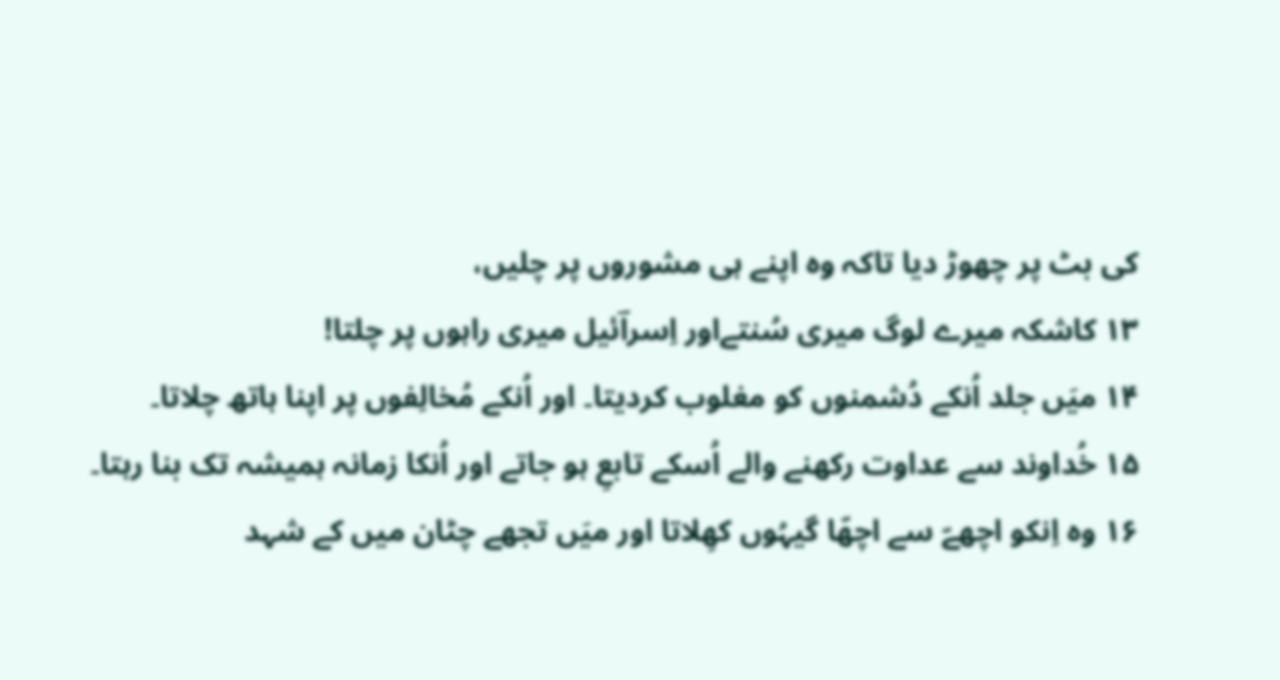کی بٹ پر چھوڑ دیا تاکہ وہ اپنے ہی مشوروں پر چلیں،
۱۳ کاشکہ میرے لوگ میری سُنتےاور اِسراؔئیل میری راہوں پر چلتا!
۱۴ میَں جلد اُنکے دُشمنوں کو مغلوب کردیتا۔ اور اُنکے مُخالِفوں پر اپنا ہاتھ چلاتا۔
۱۵ خُداوند سے عداوت رکھنے والے اُسکے تابعِ ہو جاتے اور اُنکا زمانہ ہمیشہ تک بنا رہتا۔
۱۶ وہ اِنکو اچھےّ سے اچھّا گیہُوں کھِلاتا اور میَں تجھے چٹان میں کے شہد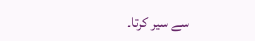سے سیر کرتا۔